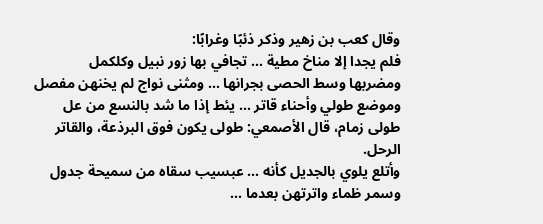وقال كعب بن زهير وذكر ذئبًا وغرابًا:
فلم يجدا إلا مناخ مطية ... تجافي بها زور نبيل وكلكمل
ومضربها وسط الحصى بجرانها ... ومثنى نواج لم يخنهن مفصل
وموضع طولي وأحناء قاتر ... يئط إذا ما شد بالنسع من عل
طولى زمام، قال الأصمعي: طولى يكون فوق البرذعة، والقاتر الرحل.
وأتلع يلوي بالجديل كأنه ... عبسيب سقاه من سميحة جدول
وسمر ظماء واترتهن بعدما ...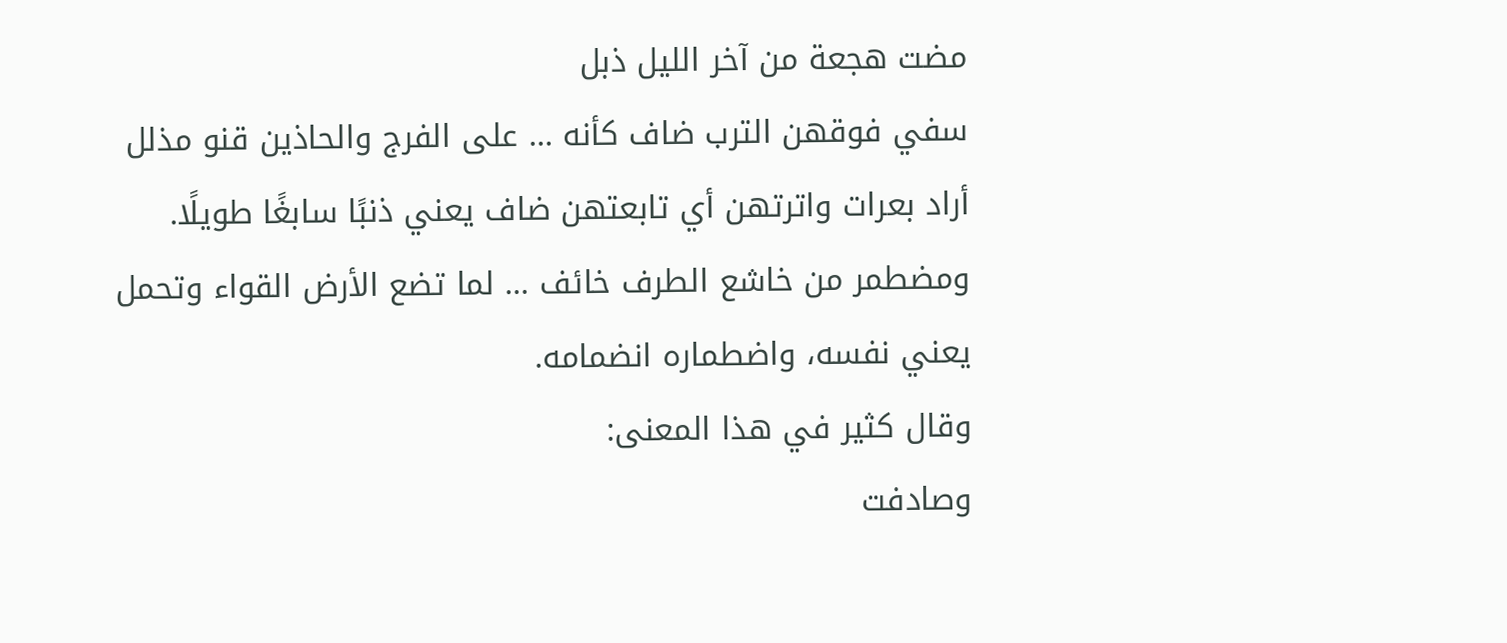مضت هجعة من آخر الليل ذبل
سفي فوقهن الترب ضاف كأنه ... على الفرج والحاذين قنو مذلل
أراد بعرات واترتهن أي تابعتهن ضاف يعني ذنبًا سابغًا طويلًا.
ومضطمر من خاشع الطرف خائف ... لما تضع الأرض القواء وتحمل
يعني نفسه، واضطماره انضمامه.
وقال كثير في هذا المعنى:
وصادفت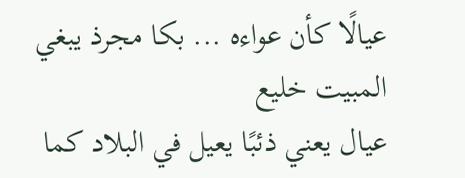عيالًا كأن عواءه ... بكا مجرذ يبغي المبيت خليع
عيال يعني ذئبًا يعيل في البلاد كما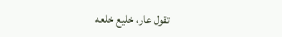تقول عار، خليع خلعه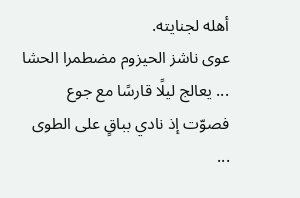أهله لجنايته.
عوى ناشز الحيزوم مضطمرا الحشا ... يعالج ليلًا قارسًا مع جوع
فصوّت إذ نادي بباقٍ على الطوى ...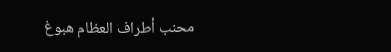محنب أطراف العظام هبوغ